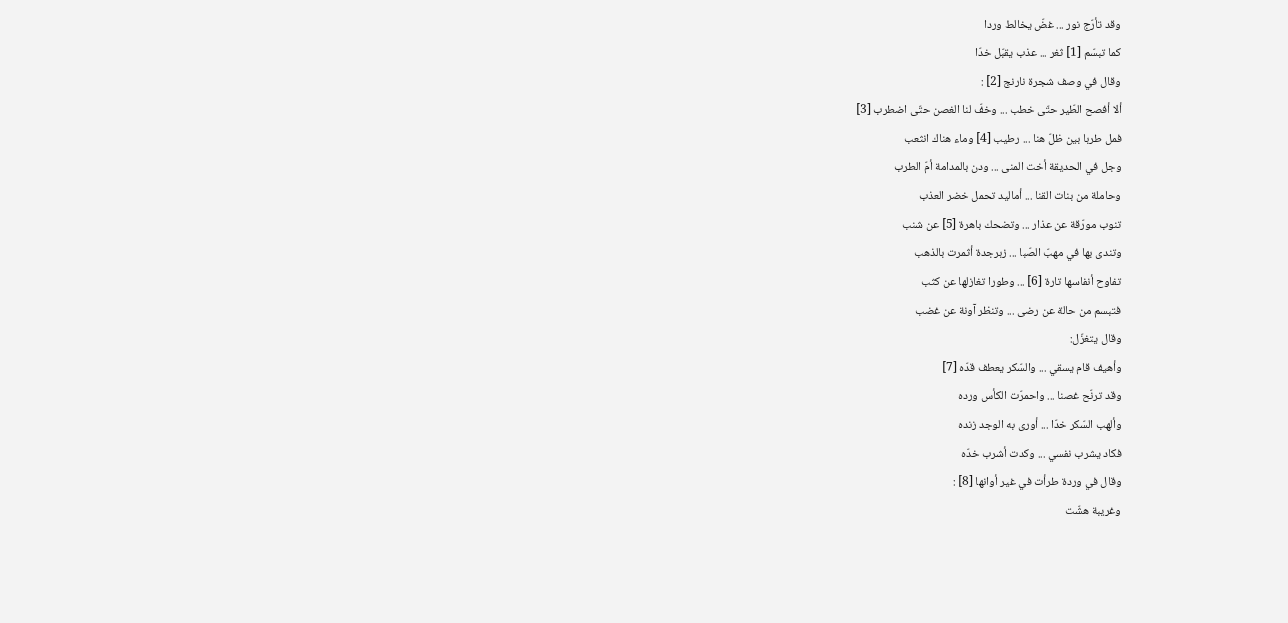وقد تأرّج نور ... غضّ يخالط وردا
كما تبسّم [1] ثغر ... عذب يقبّل خدّا
وقال في وصف شجرة نارنج [2] :
ألا أفصح الطّير حتّى خطب ... وخفّ لنا الغصن حتّى اضطرب [3]
فمل طربا بين ظلّ هنا ... رطيب [4] وماء هناك انثعب
وجل في الحديقة أخت المنى ... ودن بالمدامة أمّ الطرب
وحاملة من بنات القنا ... أماليد تحمل خضر العذب
تنوب مورّقة عن عذار ... وتضحك باهرة [5] عن شنب
وتندى بها في مهبّ الصّبا ... زبرجدة أثمرت بالذهب
تفاوح أنفاسها تارة [6] ... وطورا تغازلها عن كثب
فتبسم من حالة عن رضى ... وتنظر آونة عن غضب
وقال يتغزّل:
وأهيف قام يسقي ... والسّكر يعطف قدّه [7]
وقد ترنّح غصنا ... واحمرّت الكأس ورده
وألهب السّكر خدّا ... أورى به الوجد زنده
فكاد يشرب نفسي ... وكدت أشرب خدّه
وقال في وردة طرأت في غير أوانها [8] :
وغريبة هشّت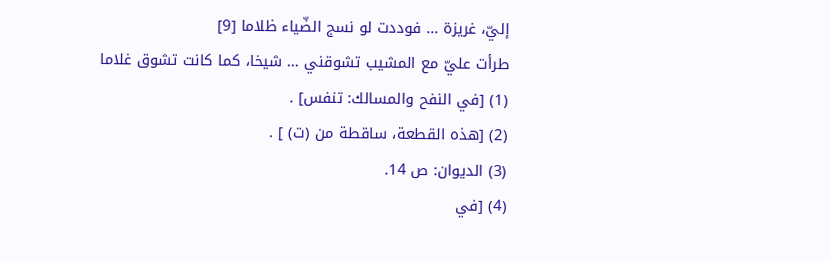إليّ، غريزة ... فوددت لو نسج الضّياء ظلاما [9]
طرأت عليّ مع المشيب تشوقني ... شيخا، كما كانت تشوق غلاما
(1) [في النفح والمسالك: تنفس] .
(2) [هذه القطعة، ساقطة من (ت) ] .
(3) الديوان: ص 14.
(4) [في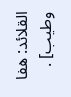القلائد: هفا وطيب] .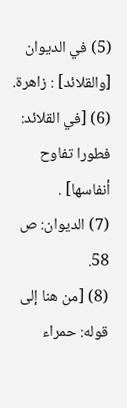(5) في الديوان [والقلائد] : زاهرة.
(6) [في القلائد: فطورا تفاوح أنفاسها] .
(7) الديوان: ص 58.
(8) [من هنا إلى قوله: حمراء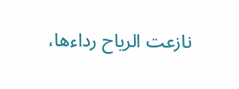نازعت الرياح رداءها،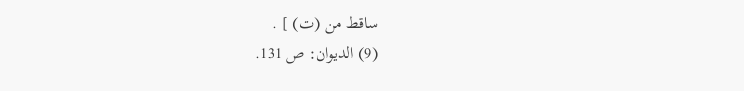ساقط من (ت) ] .
(9) الديوان: ص 131.